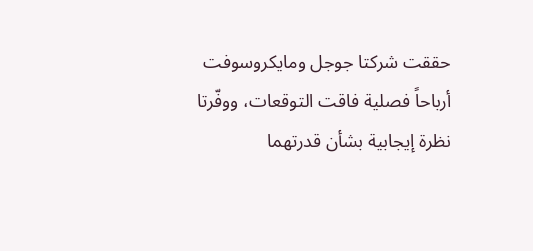حققت شركتا جوجل ومايكروسوفت أرباحاً فصلية فاقت التوقعات، ووفّرتا نظرة إيجابية بشأن قدرتهما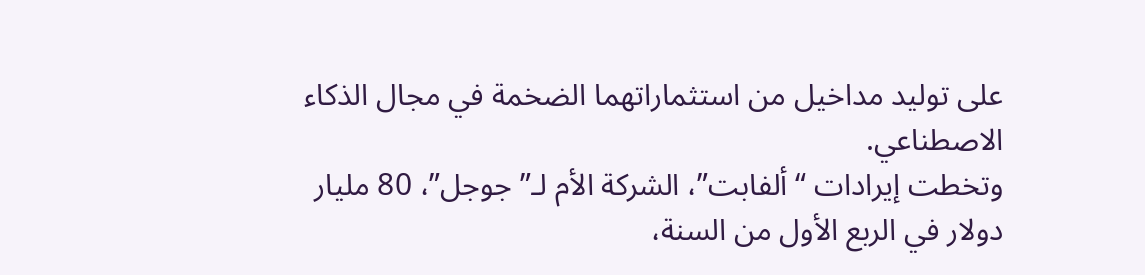على توليد مداخيل من استثماراتهما الضخمة في مجال الذكاء الاصطناعي.
وتخطت إيرادات “ألفابت”، الشركة الأم لـ”جوجل”، 80 مليار دولار في الربع الأول من السنة،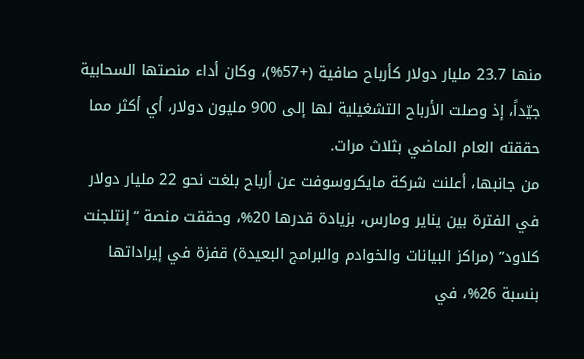منها 23.7 مليار دولار كأرباح صافية (+57%)، وكان أداء منصتها السحابية جيّداً، إذ وصلت الأرباح التشغيلية لها إلى 900 مليون دولار، أي أكثر مما حققته العام الماضي بثلاث مرات.
من جانبها، أعلنت شركة مايكروسوفت عن أرباح بلغت نحو 22 مليار دولار في الفترة بين يناير ومارس، بزيادة قدرها 20%، وحققت منصة “إنتلجنت كلاود” (مراكز البيانات والخوادم والبرامج البعيدة) قفزة في إيراداتها بنسبة 26%، في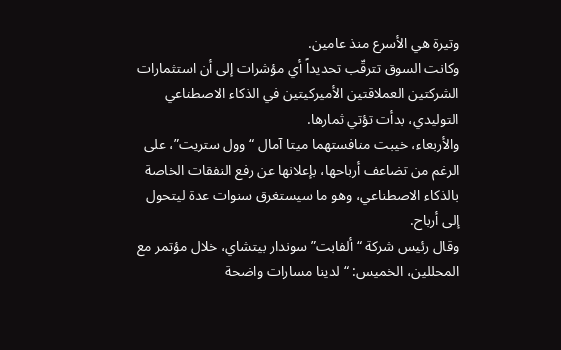وتيرة هي الأسرع منذ عامين.
وكانت السوق تترقّب تحديداً أي مؤشرات إلى أن استثمارات الشركتين العملاقتين الأميركيتين في الذكاء الاصطناعي التوليدي، بدأت تؤتي ثمارها.
والأربعاء، خيبت منافستهما ميتا آمال “وول ستريت”، على الرغم من تضاعف أرباحها، بإعلانها عن رفع النفقات الخاصة بالذكاء الاصطناعي، وهو ما سيستغرق سنوات عدة ليتحول إلى أرباح.
وقال رئيس شركة “ألفابت” سوندار بيتشاي، خلال مؤتمر مع المحللين، الخميس: “لدينا مسارات واضحة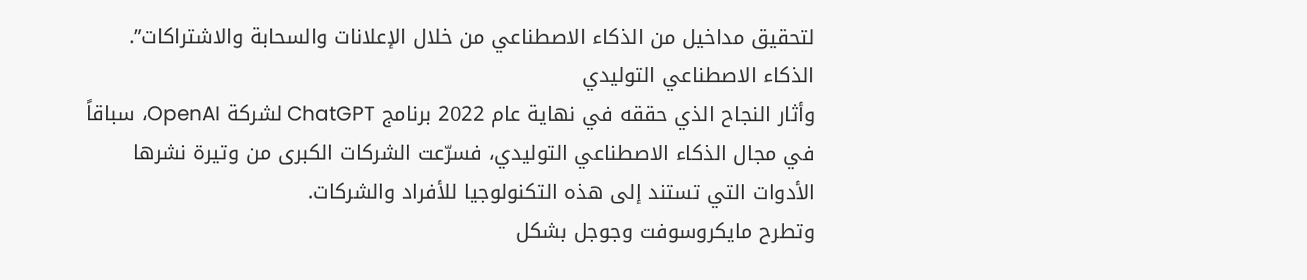لتحقيق مداخيل من الذكاء الاصطناعي من خلال الإعلانات والسحابة والاشتراكات”.
الذكاء الاصطناعي التوليدي
وأثار النجاح الذي حققه في نهاية عام 2022 برنامج ChatGPT لشركة OpenAI، سباقاً في مجال الذكاء الاصطناعي التوليدي، فسرّعت الشركات الكبرى من وتيرة نشرها الأدوات التي تستند إلى هذه التكنولوجيا للأفراد والشركات.
وتطرح مايكروسوفت وجوجل بشكل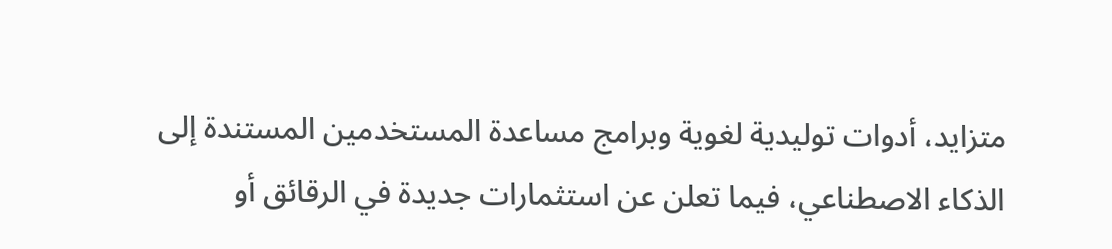متزايد، أدوات توليدية لغوية وبرامج مساعدة المستخدمين المستندة إلى الذكاء الاصطناعي، فيما تعلن عن استثمارات جديدة في الرقائق أو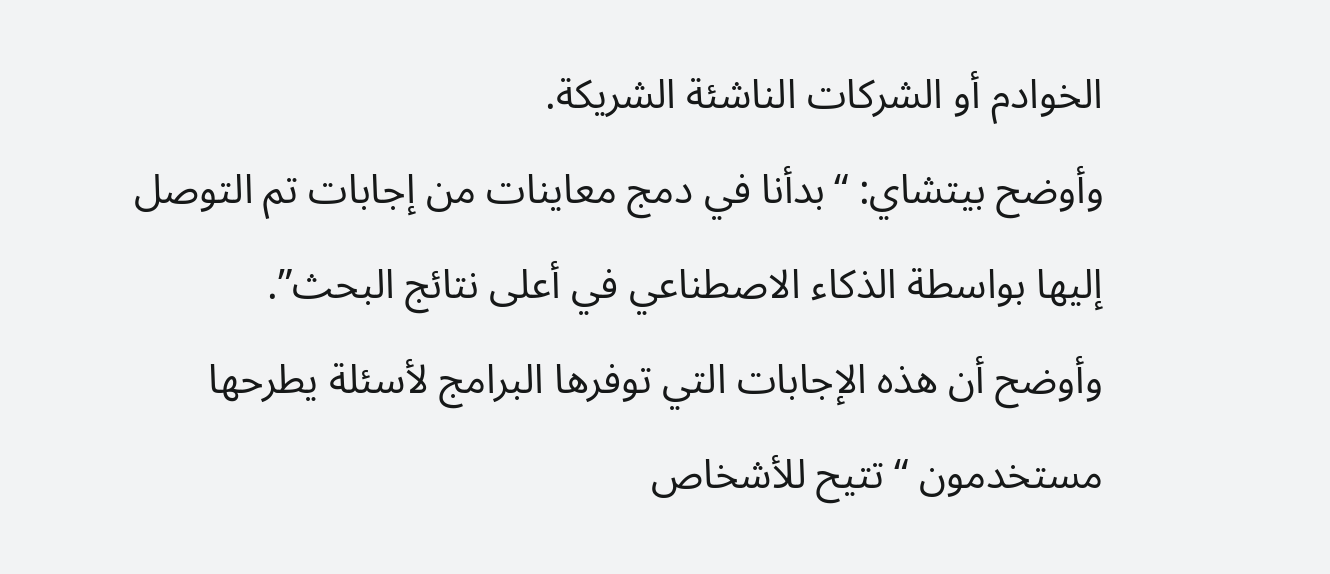الخوادم أو الشركات الناشئة الشريكة.
وأوضح بيتشاي: “بدأنا في دمج معاينات من إجابات تم التوصل إليها بواسطة الذكاء الاصطناعي في أعلى نتائج البحث”.
وأوضح أن هذه الإجابات التي توفرها البرامج لأسئلة يطرحها مستخدمون “تتيح للأشخاص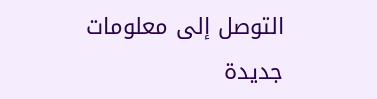التوصل إلى معلومات جديدة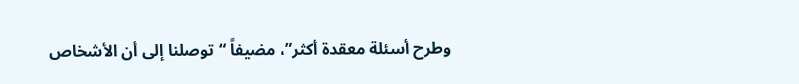وطرح أسئلة معقدة أكثر”، مضيفاً “توصلنا إلى أن الأشخاص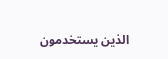الذين يستخدمون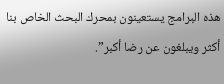هذه البرامج يستعينون بمحرك البحث الخاص بنا أكثر ويبلغون عن رضا أكبر”.